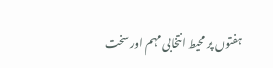ہفتوں پر محیط انتخابی مہم اور سخت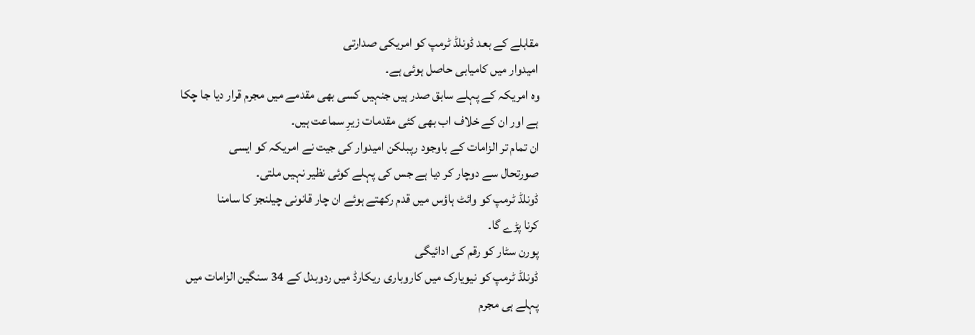مقابلے کے بعد ڈونلڈ ٹرمپ کو امریکی صدارتی
امیدوار میں کامیابی حاصل ہوئی ہے۔
وہ امریکہ کے پہلے سابق صدر ہیں جنہیں کسی بھی مقدمے میں مجرم قرار دیا جا چکا
ہے اور ان کے خلاف اب بھی کئی مقدمات زیرِ سماعت ہیں۔
ان تمام تر الزامات کے باوجود رپبلکن امیدوار کی جیت نے امریکہ کو ایسی
صورتحال سے دوچار کر دیا ہے جس کی پہلے کوئی نظیر نہیں ملتی۔
ڈونلڈ ٹرمپ کو وائٹ ہاؤس میں قدم رکھتے ہوئے ان چار قانونی چیلنجز کا سامنا
کرنا پڑے گا۔
پورن سٹار کو رقم کی ادائیگی
ڈونلڈ ٹرمپ کو نیویارک میں کاروباری ریکارڈ میں ردوبدل کے 34 سنگین الزامات میں
پہلے ہی مجرم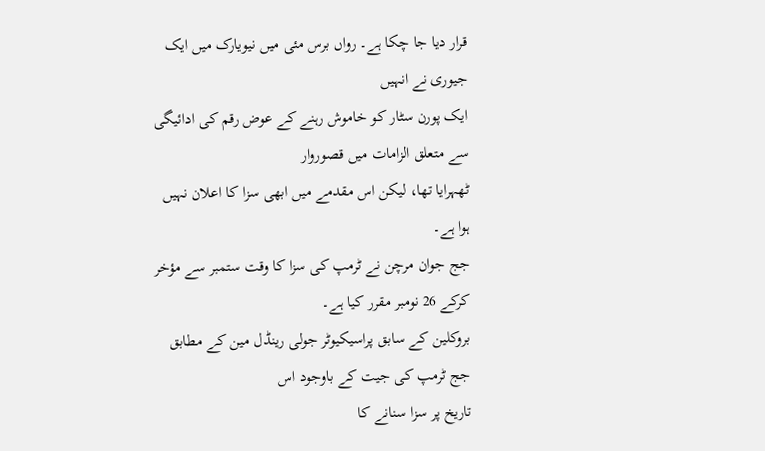قرار دیا جا چکا ہے۔ رواں برس مئی میں نیویارک میں ایک جیوری نے انہیں
ایک پورن سٹار کو خاموش رہنے کے عوض رقم کی ادائیگی سے متعلق الزامات میں قصوروار
ٹھہرایا تھا، لیکن اس مقدمے میں ابھی سزا کا اعلان نہیں ہوا ہے۔
جج جوان مرچن نے ٹرمپ کی سزا کا وقت ستمبر سے مؤخر کرکے 26 نومبر مقرر کیا ہے۔
بروکلین کے سابق پراسیکیوٹر جولی رینڈل مین کے مطابق جج ٹرمپ کی جیت کے باوجود اس
تاریخ پر سزا سنانے کا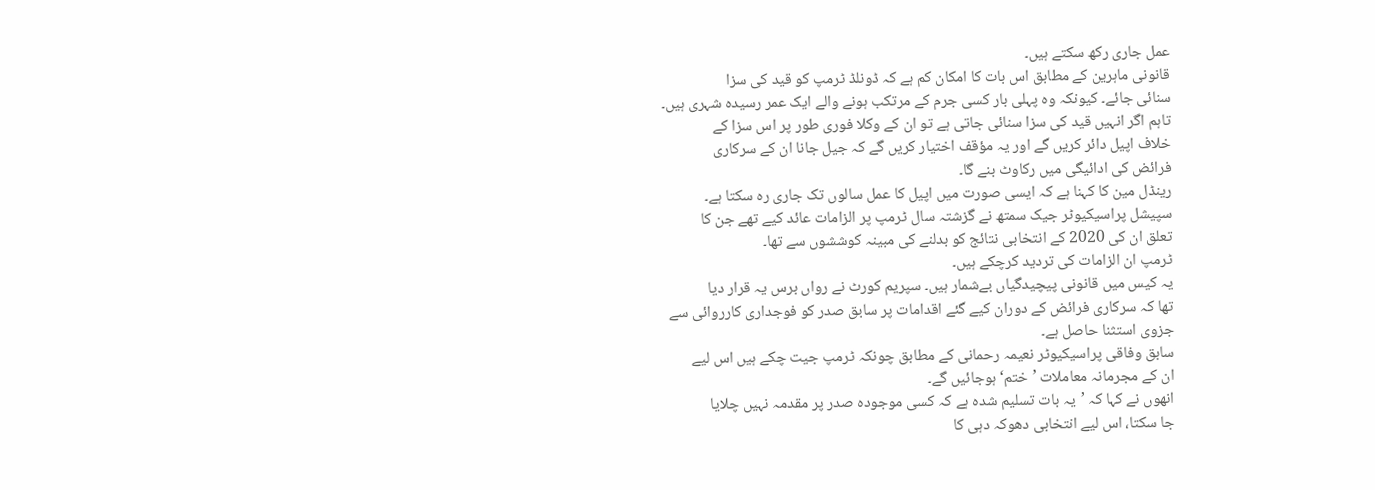عمل جاری رکھ سکتے ہیں۔
قانونی ماہرین کے مطابق اس بات کا امکان کم ہے کہ ڈونلڈ ٹرمپ کو قید کی سزا
سنائی جائے۔ کیونکہ وہ پہلی بار کسی جرم کے مرتکب ہونے والے ایک عمر رسیدہ شہری ہیں۔
تاہم اگر انہیں قید کی سزا سنائی جاتی ہے تو ان کے وکلا فوری طور پر اس سزا کے
خلاف اپیل دائر کریں گے اور یہ مؤقف اختیار کریں گے کہ جیل جانا ان کے سرکاری
فرائض کی ادائیگی میں رکاوٹ بنے گا۔
رینڈل مین کا کہنا ہے کہ ایسی صورت میں اپیل کا عمل سالوں تک جاری رہ سکتا ہے۔
سپیشل پراسیکیوٹر جیک سمتھ نے گزشتہ سال ٹرمپ پر الزامات عائد کیے تھے جن کا
تعلق ان کی 2020 کے انتخابی نتائج کو بدلنے کی مبینہ کوششوں سے تھا۔
ٹرمپ ان الزامات کی تردید کرچکے ہیں۔
یہ کیس میں قانونی پیچیدگیاں بےشمار ہیں۔ سپریم کورٹ نے رواں برس یہ قرار دیا
تھا کہ سرکاری فرائض کے دوران کیے گئے اقدامات پر سابق صدر کو فوجداری کارروائی سے
جزوی استثنا حاصل ہے۔
سابق وفاقی پراسیکیوٹر نعیمہ رحمانی کے مطابق چونکہ ٹرمپ جیت چکے ہیں اس لیے
ان کے مجرمانہ معاملات ’ختم‘ ہوجائیں گے۔
انھوں نے کہا کہ ’یہ بات تسلیم شدہ ہے کہ کسی موجودہ صدر پر مقدمہ نہیں چلایا
جا سکتا، اس لیے انتخابی دھوکہ دہی کا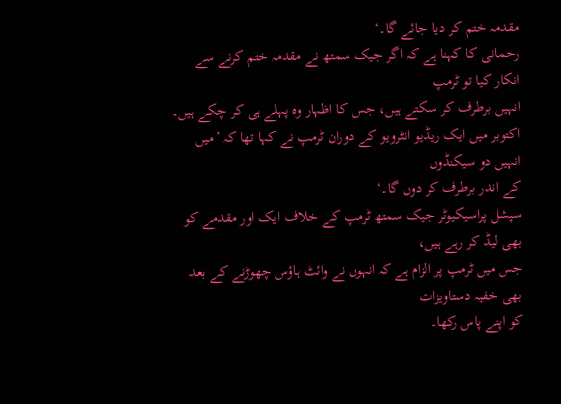مقدمہ ختم کر دیا جائے گا۔‘
رحمانی کا کہنا ہے کہ اگر جیک سمتھ نے مقدمہ ختم کرنے سے انکار کیا تو ٹرمپ
انہیں برطرف کر سکتے ہیں، جس کا اظہار وہ پہلے ہی کر چکے ہیں۔
اکتوبر میں ایک ریڈیو انٹرویو کے دوران ٹرمپ نے کہا تھا کہ ’میں انہیں دو سیکنڈوں
کے اندر برطرف کر دوں گا۔‘
سپشل پراسیکیوٹر جیک سمتھ ٹرمپ کے خلاف ایک اور مقدمے کو بھی لیڈ کر رہے ہیں،
جس میں ٹرمپ پر الزام ہے کہ انہوں نے وائٹ ہاؤس چھوڑنے کے بعد بھی خفیہ دستاویزات
کو اپنے پاس رکھا۔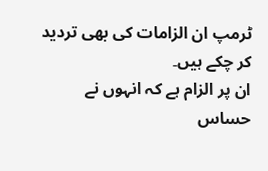ٹرمپ ان الزامات کی بھی تردید کر چکے ہیں۔
ان پر الزام ہے کہ انہوں نے حساس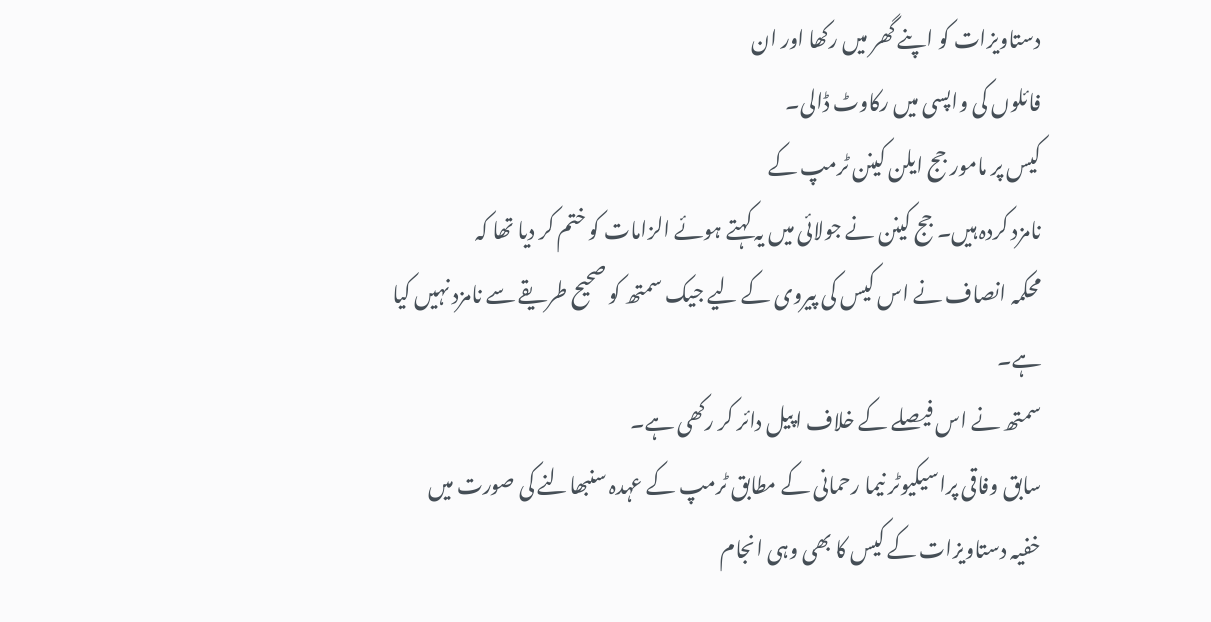دستاویزات کو اپنے گھر میں رکھا اور ان
فائلوں کی واپسی میں رکاوٹ ڈالی۔
کیس پر مامور جج ایلن کینن ٹرمپ کے
نامزد کردہ ہیں۔ جج کینن نے جولائی میں یہ کہتے ہوئے الزامات کو ختم کر دیا تھا کہ
محکمہ انصاف نے اس کیس کی پیروی کے لیے جیک سمتھ کو صحیح طریقے سے نامزد نہیں کیا
ہے۔
سمتھ نے اس فیصلے کے خلاف اپیل دائر کر رکھی ہے۔
سابق وفاقی پراسیکیوٹر نیما رحمانی کے مطابق ٹرمپ کے عہدہ سنبھالنے کی صورت میں
خفیہ دستاویزات کے کیس کا بھی وہی انجام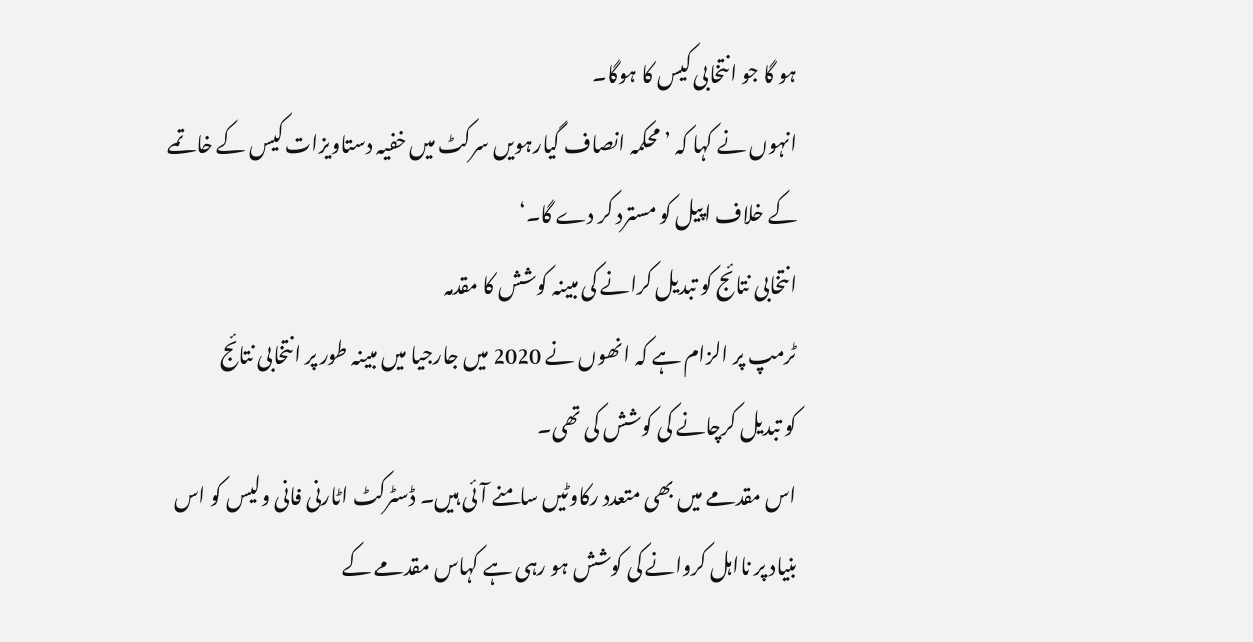ہو گا جو انتخابی کیس کا ہوگا۔
انہوں نے کہا کہ ’محکمہ انصاف گیارہویں سرکٹ میں خفیہ دستاویزات کیس کے خاتمے
کے خلاف اپیل کو مسترد کر دے گا۔‘
انتخابی نتائج کو تبدیل کرانے کی مبینہ کوشش کا مقدمہ
ٹرمپ پر الزام ہے کہ انھوں نے 2020 میں جارجیا میں مبینہ طور پر انتخابی نتائج
کو تبدیل کرچانے کی کوشش کی تھی۔
اس مقدمے میں بھی متعدد رکاوٹیں سامنے آئی ہیں۔ ڈسٹرکٹ اٹارنی فانی ولیس کو اس
بنیاد پر نااہل کروانے کی کوشش ہو رہی ہے کہاس مقدمے کے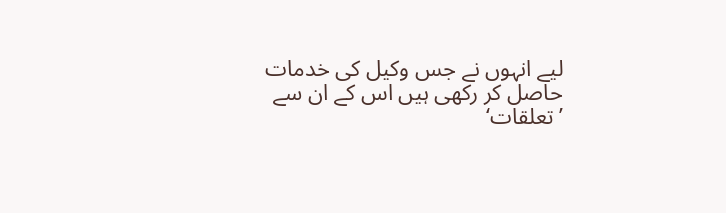لیے انہوں نے جس وکیل کی خدمات حاصل کر رکھی ہیں اس کے ان سے ’تعلقات‘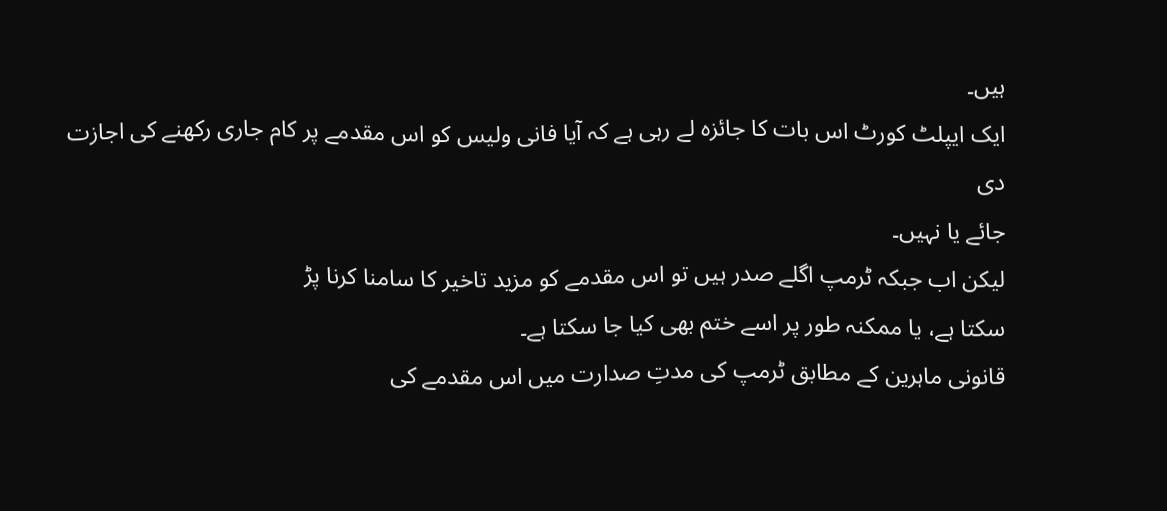ہیں۔
ایک ایپلٹ کورٹ اس بات کا جائزہ لے رہی ہے کہ آیا فانی ولیس کو اس مقدمے پر کام جاری رکھنے کی اجازت دی
جائے یا نہیں۔
لیکن اب جبکہ ٹرمپ اگلے صدر ہیں تو اس مقدمے کو مزید تاخیر کا سامنا کرنا پڑ
سکتا ہے، یا ممکنہ طور پر اسے ختم بھی کیا جا سکتا ہے۔
قانونی ماہرین کے مطابق ٹرمپ کی مدتِ صدارت میں اس مقدمے کی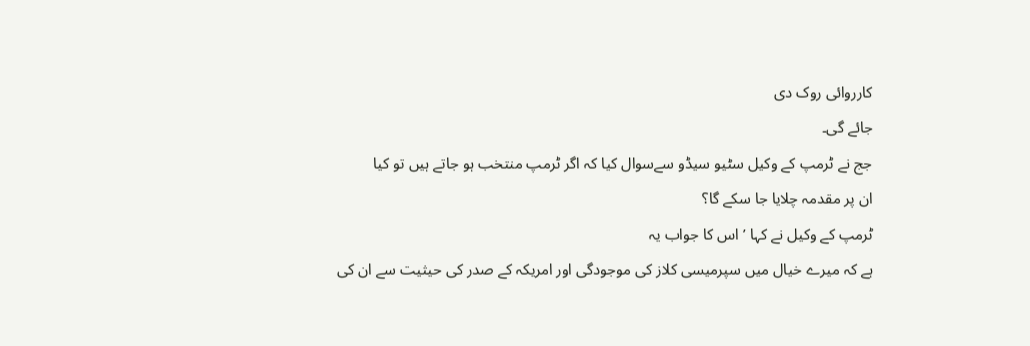کارروائی روک دی
جائے گی۔
جج نے ٹرمپ کے وکیل سٹیو سیڈو سےسوال کیا کہ اگر ٹرمپ منتخب ہو جاتے ہیں تو کیا
ان پر مقدمہ چلایا جا سکے گا؟
ٹرمپ کے وکیل نے کہا ’اس کا جواب یہ
ہے کہ میرے خیال میں سپرمیسی کلاز کی موجودگی اور امریکہ کے صدر کی حیثیت سے ان کی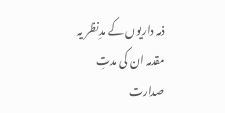ذمہ داریوں کے مدِنظر یہ مقدمہ ان کی مدتِ صدارت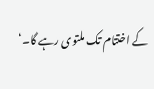کے اختتام تک ملتوی رہے گا۔‘